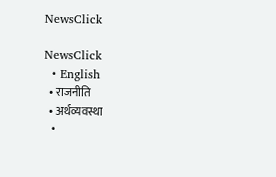NewsClick

NewsClick
  • English
  • राजनीति
  • अर्थव्यवस्था
  •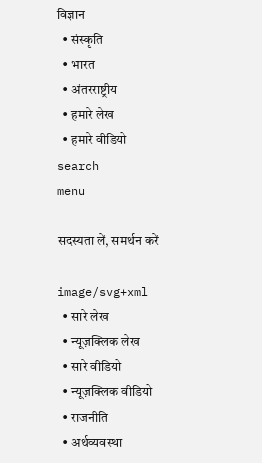विज्ञान
  • संस्कृति
  • भारत
  • अंतरराष्ट्रीय
  • हमारे लेख
  • हमारे वीडियो
search
menu

सदस्यता लें, समर्थन करें

image/svg+xml
  • सारे लेख
  • न्यूज़क्लिक लेख
  • सारे वीडियो
  • न्यूज़क्लिक वीडियो
  • राजनीति
  • अर्थव्यवस्था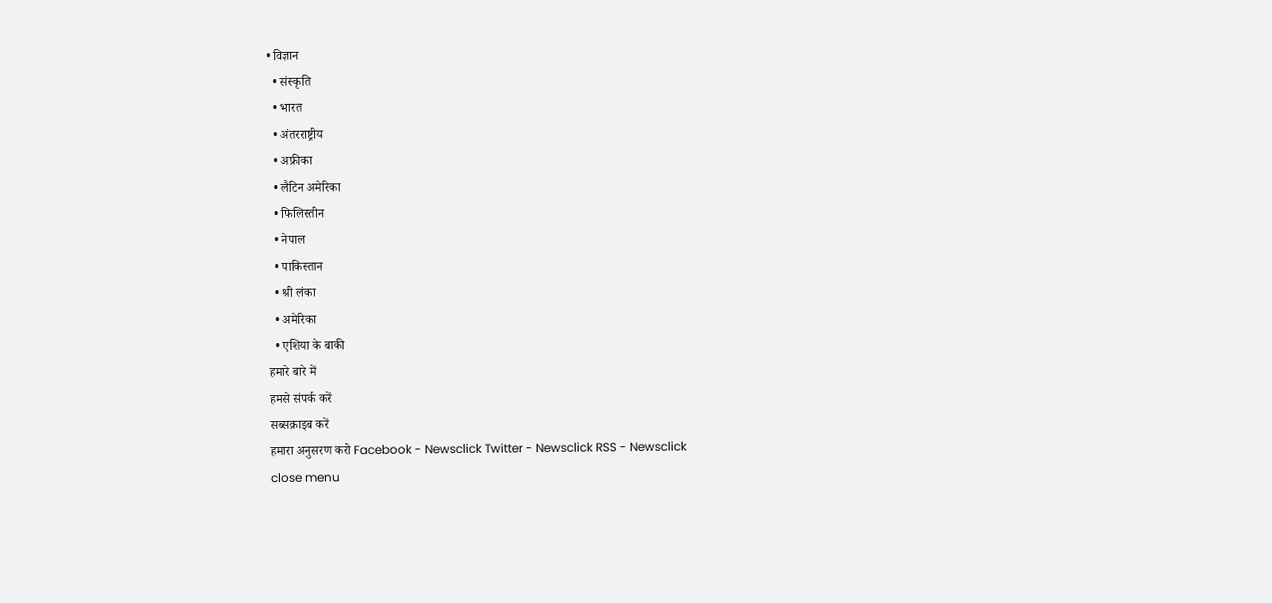• विज्ञान
  • संस्कृति
  • भारत
  • अंतरराष्ट्रीय
  • अफ्रीका
  • लैटिन अमेरिका
  • फिलिस्तीन
  • नेपाल
  • पाकिस्तान
  • श्री लंका
  • अमेरिका
  • एशिया के बाकी
हमारे बारे में
हमसे संपर्क करें
सब्सक्राइब करें
हमारा अनुसरण करो Facebook - Newsclick Twitter - Newsclick RSS - Newsclick
close menu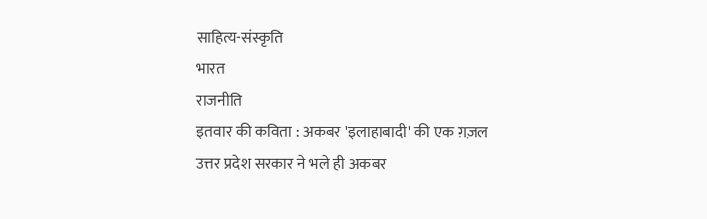साहित्य-संस्कृति
भारत
राजनीति
इतवार की कविता : अकबर 'इलाहाबादी' की एक ग़ज़ल
उत्तर प्रदेश सरकार ने भले ही अकबर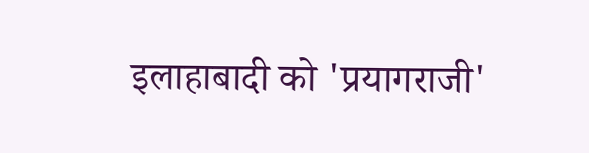इलाहाबादी को 'प्रयागराजी'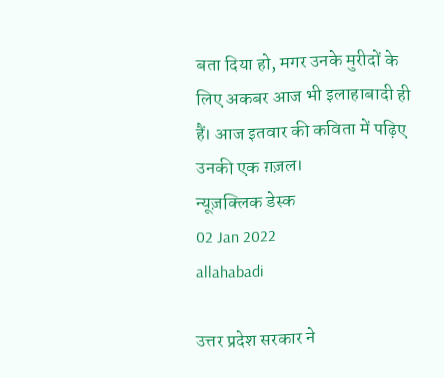बता दिया हो, मगर उनके मुरीदों के लिए अकबर आज भी इलाहाबादी ही हैं। आज इतवार की कविता में पढ़िए उनकी एक ग़ज़ल।
न्यूज़क्लिक डेस्क
02 Jan 2022
allahabadi

उत्तर प्रदेश सरकार ने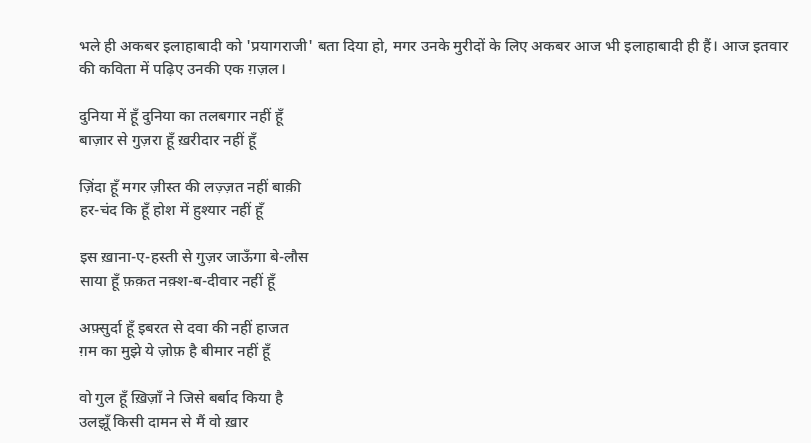भले ही अकबर इलाहाबादी को 'प्रयागराजी' बता दिया हो, मगर उनके मुरीदों के लिए अकबर आज भी इलाहाबादी ही हैं। आज इतवार की कविता में पढ़िए उनकी एक ग़ज़ल।

दुनिया में हूँ दुनिया का तलबगार नहीं हूँ
बाज़ार से गुज़रा हूँ ख़रीदार नहीं हूँ

ज़िंदा हूँ मगर ज़ीस्त की लज़्ज़त नहीं बाक़ी
हर-चंद कि हूँ होश में हुश्यार नहीं हूँ

इस ख़ाना-ए-हस्ती से गुज़र जाऊँगा बे-लौस
साया हूँ फ़क़त नक़्श-ब-दीवार नहीं हूँ

अफ़्सुर्दा हूँ इबरत से दवा की नहीं हाजत
ग़म का मुझे ये ज़ोफ़ है बीमार नहीं हूँ

वो गुल हूँ ख़िज़ाँ ने जिसे बर्बाद किया है
उलझूँ किसी दामन से मैं वो ख़ार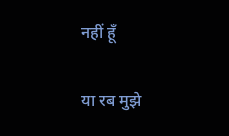नहीं हूँ

या रब मुझे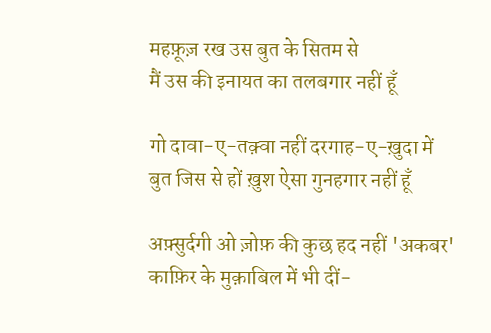महफ़ूज़ रख उस बुत के सितम से
मैं उस की इनायत का तलबगार नहीं हूँ

गो दावा-ए-तक़्वा नहीं दरगाह-ए-ख़ुदा में
बुत जिस से हों ख़ुश ऐसा गुनहगार नहीं हूँ

अफ़्सुर्दगी ओ ज़ोफ़ की कुछ हद नहीं 'अकबर'
काफ़िर के मुक़ाबिल में भी दीं-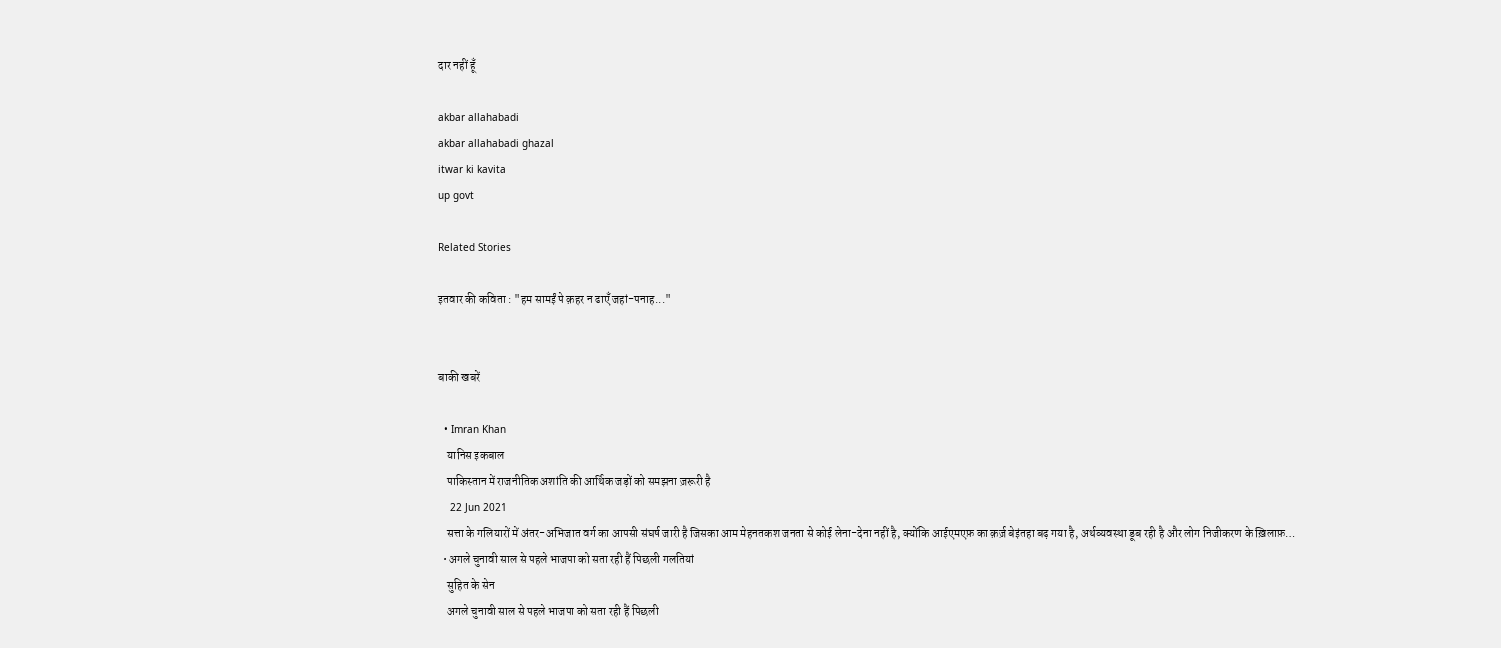दार नहीं हूँ

akbar allahabadi
akbar allahabadi ghazal
itwar ki kavita
up govt

Related Stories

इतवार की कविता : "हम सामईं पे क़हर न ढाएँ जहां-पनाह..."


बाकी खबरें

  • Imran Khan
    यानिस इकबाल
    पाकिस्तान में राजनीतिक अशांति की आर्थिक जड़ों को समझना ज़रूरी है
    22 Jun 2021
    सत्ता के गलियारों में अंतर-अभिजात वर्ग का आपसी संघर्ष जारी है जिसका आम मेहनतकश जनता से कोई लेना-देना नहीं है, क्योंकि आईएमएफ़ का क़र्ज़ बेइंतहा बढ़ गया है, अर्थव्यवस्था डूब रही है और लोग निजीकरण के ख़िलाफ़…
  • अगले चुनावी साल से पहले भाजपा को सता रही हैं पिछली गलतियां
    सुहित के सेन
    अगले चुनावी साल से पहले भाजपा को सता रही हैं पिछली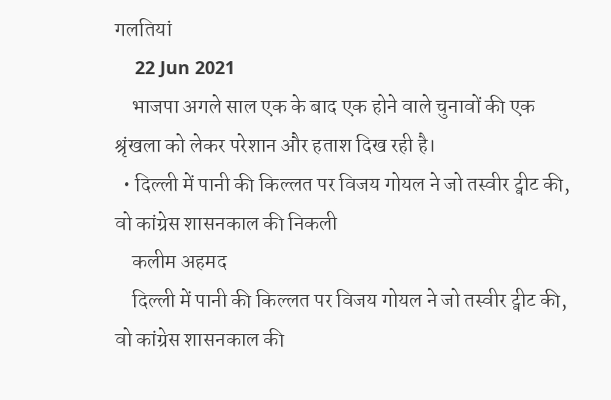गलतियां
    22 Jun 2021
    भाजपा अगले साल एक के बाद एक होने वाले चुनावों की एक श्रृंखला को लेकर परेशान और हताश दिख रही है।
  • दिल्ली में पानी की किल्लत पर विजय गोयल ने जो तस्वीर ट्वीट की, वो कांग्रेस शासनकाल की निकली
    कलीम अहमद
    दिल्ली में पानी की किल्लत पर विजय गोयल ने जो तस्वीर ट्वीट की, वो कांग्रेस शासनकाल की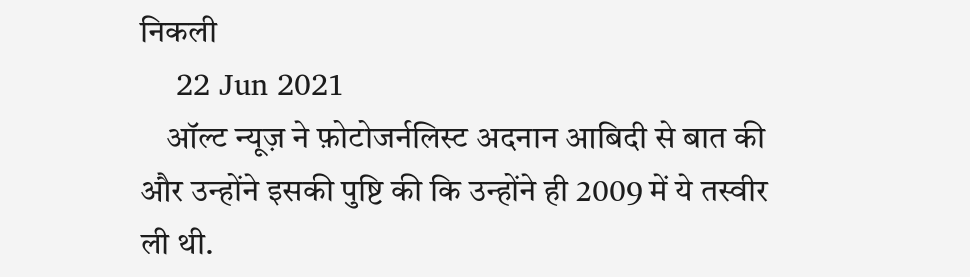निकली
    22 Jun 2021
    ऑल्ट न्यूज़ ने फ़ोटोजर्नलिस्ट अदनान आबिदी से बात की और उन्होंने इसकी पुष्टि की कि उन्होंने ही 2009 में ये तस्वीर ली थी.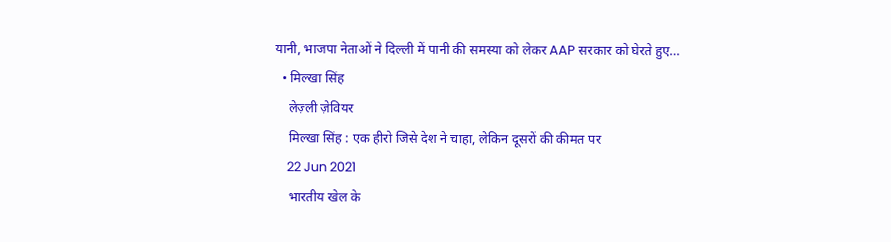यानी, भाजपा नेताओं ने दिल्ली में पानी की समस्या को लेकर AAP सरकार को घेरते हुए…
  • मिल्खा सिंह
    लेज़्ली ज़ेवियर
    मिल्खा सिंह : एक हीरो जिसे देश ने चाहा, लेकिन दूसरों की कीमत पर
    22 Jun 2021
    भारतीय खेल के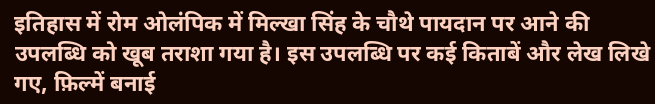इतिहास में रोम ओलंपिक में मिल्खा सिंह के चौथे पायदान पर आने की उपलब्धि को खूब तराशा गया है। इस उपलब्धि पर कई किताबें और लेख लिखे गए, फ़िल्में बनाई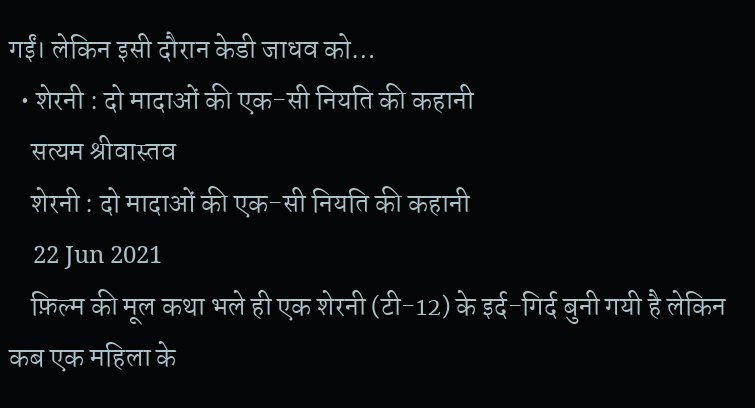गईं। लेकिन इसी दौरान केडी जाधव को…
  • शेरनी : दो मादाओं की एक-सी नियति की कहानी
    सत्यम श्रीवास्तव
    शेरनी : दो मादाओं की एक-सी नियति की कहानी
    22 Jun 2021
    फ़िल्म की मूल कथा भले ही एक शेरनी (टी-12) के इर्द-गिर्द बुनी गयी है लेकिन कब एक महिला के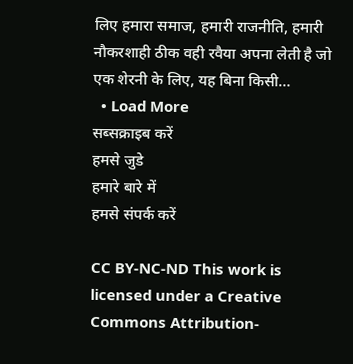लिए हमारा समाज, हमारी राजनीति, हमारी नौकरशाही ठीक वही रवैया अपना लेती है जो एक शेरनी के लिए, यह बिना किसी…
  • Load More
सब्सक्राइब करें
हमसे जुडे
हमारे बारे में
हमसे संपर्क करें

CC BY-NC-ND This work is licensed under a Creative Commons Attribution-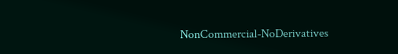NonCommercial-NoDerivatives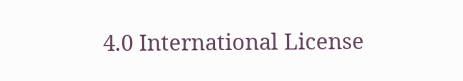4.0 International License